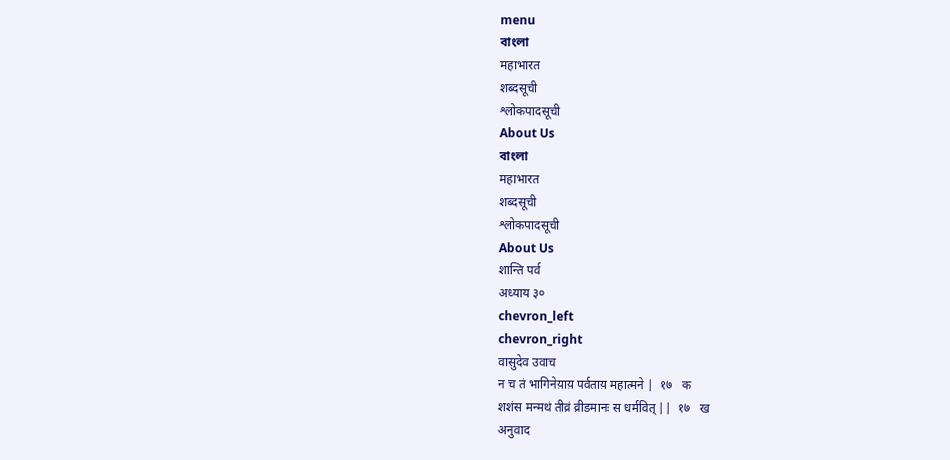menu
বাংলা
महाभारत
शब्दसूची
श्लोकपादसूची
About Us
বাংলা
महाभारत
शब्दसूची
श्लोकपादसूची
About Us
शान्ति पर्व
अध्याय ३०
chevron_left
chevron_right
वासुदेव उवाच
न च तं भागिनेय़ाय़ पर्वताय़ महात्मने |  १७   क
शशंस मन्मथं तीव्रं व्रीडमानः स धर्मवित् ||  १७   ख
अनुवाद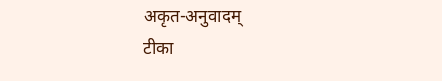अकृत-अनुवादम्
टीका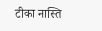टीका नास्ति